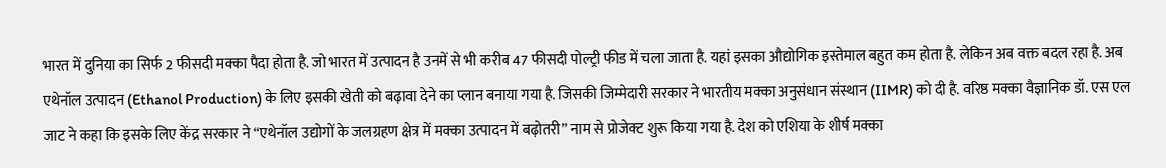भारत में दुनिया का सिर्फ 2 फीसदी मक्का पैदा होता है. जो भारत में उत्पादन है उनमें से भी करीब 47 फीसदी पोल्ट्री फीड में चला जाता है. यहां इसका औद्योगिक इस्तेमाल बहुत कम होता है. लेकिन अब वक्त बदल रहा है. अब एथेनॉल उत्पादन (Ethanol Production) के लिए इसकी खेती को बढ़ावा देने का प्लान बनाया गया है. जिसकी जिम्मेदारी सरकार ने भारतीय मक्का अनुसंधान संस्थान (IIMR) को दी है. वरिष्ठ मक्का वैज्ञानिक डॉ. एस एल जाट ने कहा कि इसके लिए केंद्र सरकार ने “एथेनॉल उद्योगों के जलग्रहण क्षेत्र में मक्का उत्पादन में बढ़ोतरी” नाम से प्रोजेक्ट शुरू किया गया है. देश को एशिया के शीर्ष मक्का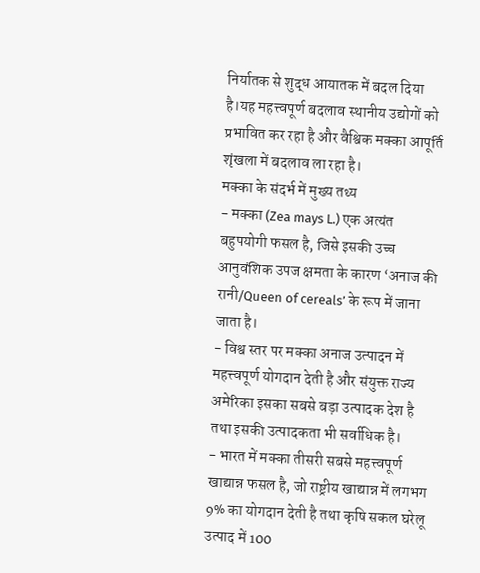निर्यातक से शुद्ध आयातक में बदल दिया है।यह महत्त्वपूर्ण बदलाव स्थानीय उद्योगों को प्रभावित कर रहा है और वैश्विक मक्का आपूर्ति शृंखला में बदलाव ला रहा है।
मक्का के संदर्भ में मुख्य तथ्य
- मक्का (Zea mays L.) एक अत्यंत बहुपयोगी फसल है, जिसे इसकी उच्च आनुवंशिक उपज क्षमता के कारण ‘अनाज की रानी/Queen of cereals’ के रूप में जाना जाता है।
- विश्व स्तर पर मक्का अनाज उत्पादन में महत्त्वपूर्ण योगदान देती है और संयुक्त राज्य अमेरिका इसका सबसे बड़ा उत्पादक देश है तथा इसकी उत्पादकता भी सर्वाधिक है।
- भारत में मक्का तीसरी सबसे महत्त्वपूर्ण खाद्यान्न फसल है, जो राष्ट्रीय खाद्यान्न में लगभग 9% का योगदान देती है तथा कृषि सकल घरेलू उत्पाद में 100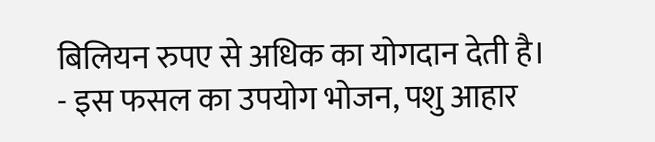बिलियन रुपए से अधिक का योगदान देती है।
- इस फसल का उपयोग भोजन, पशु आहार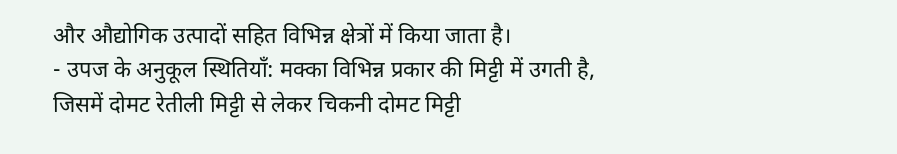और औद्योगिक उत्पादों सहित विभिन्न क्षेत्रों में किया जाता है।
- उपज के अनुकूल स्थितियाँ: मक्का विभिन्न प्रकार की मिट्टी में उगती है, जिसमें दोमट रेतीली मिट्टी से लेकर चिकनी दोमट मिट्टी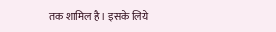तक शामिल है। इसके लिये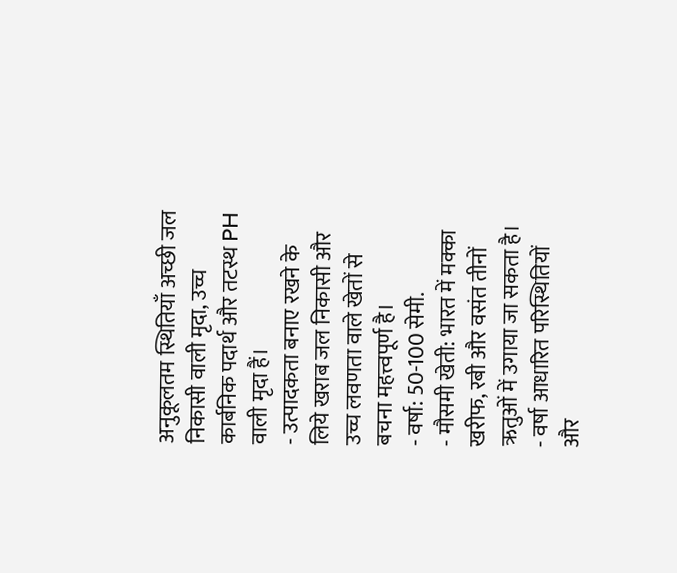अनुकूलतम स्थितियाँ अच्छी जल निकासी वाली मृदा, उच्च कार्बनिक पदार्थ और तटस्थ PH वाली मृदा हैं।
- उत्पादकता बनाए रखने के लिये खराब जल निकासी और उच्च लवणता वाले खेतों से बचना महत्त्वपूर्ण है।
- वर्षा: 50-100 सेमी.
- मौसमी खेती: भारत में मक्का खरीफ, रबी और वसंत तीनों ऋतुओं में उगाया जा सकता है।
- वर्षा आधारित परिस्थितियों और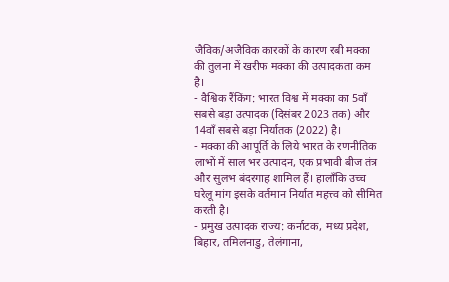जैविक/अजैविक कारकों के कारण रबी मक्का की तुलना में खरीफ मक्का की उत्पादकता कम है।
- वैश्विक रैंकिंग: भारत विश्व में मक्का का 5वाँ सबसे बड़ा उत्पादक (दिसंबर 2023 तक) और 14वाँ सबसे बड़ा निर्यातक (2022) है।
- मक्का की आपूर्ति के लिये भारत के रणनीतिक लाभों में साल भर उत्पादन, एक प्रभावी बीज तंत्र और सुलभ बंदरगाह शामिल हैं। हालाँकि उच्च घरेलू मांग इसके वर्तमान निर्यात महत्त्व को सीमित करती है।
- प्रमुख उत्पादक राज्य: कर्नाटक, मध्य प्रदेश, बिहार, तमिलनाडु, तेलंगाना,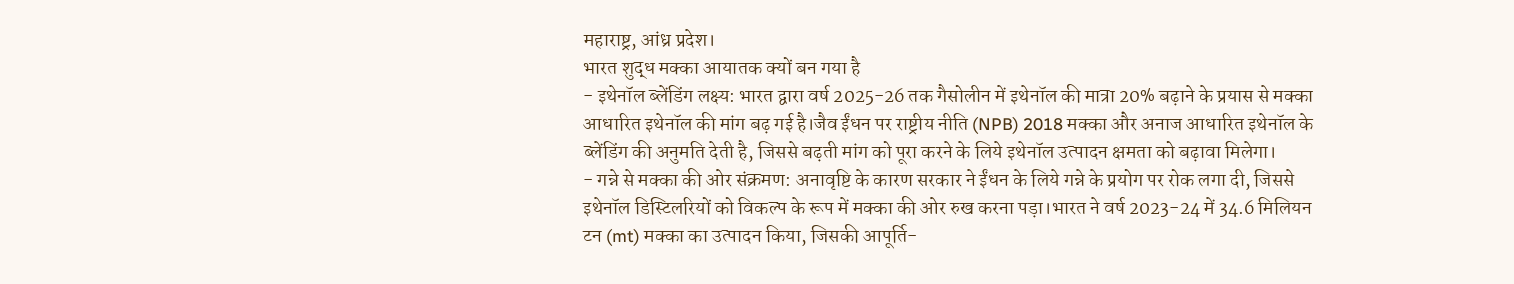महाराष्ट्र, आंध्र प्रदेश।
भारत शुद्ध मक्का आयातक क्यों बन गया है
- इथेनॉल ब्लेंडिंग लक्ष्य: भारत द्वारा वर्ष 2025-26 तक गैसोलीन में इथेनॉल की मात्रा 20% बढ़ाने के प्रयास से मक्का आधारित इथेनॉल की मांग बढ़ गई है।जैव ईंधन पर राष्ट्रीय नीति (NPB) 2018 मक्का और अनाज आधारित इथेनॉल के ब्लेंडिंग की अनुमति देती है, जिससे बढ़ती मांग को पूरा करने के लिये इथेनॉल उत्पादन क्षमता को बढ़ावा मिलेगा।
- गन्ने से मक्का की ओर संक्रमण: अनावृष्टि के कारण सरकार ने ईंधन के लिये गन्ने के प्रयोग पर रोक लगा दी, जिससे इथेनॉल डिस्टिलरियों को विकल्प के रूप में मक्का की ओर रुख करना पड़ा।भारत ने वर्ष 2023-24 में 34.6 मिलियन टन (mt) मक्का का उत्पादन किया, जिसकी आपूर्ति-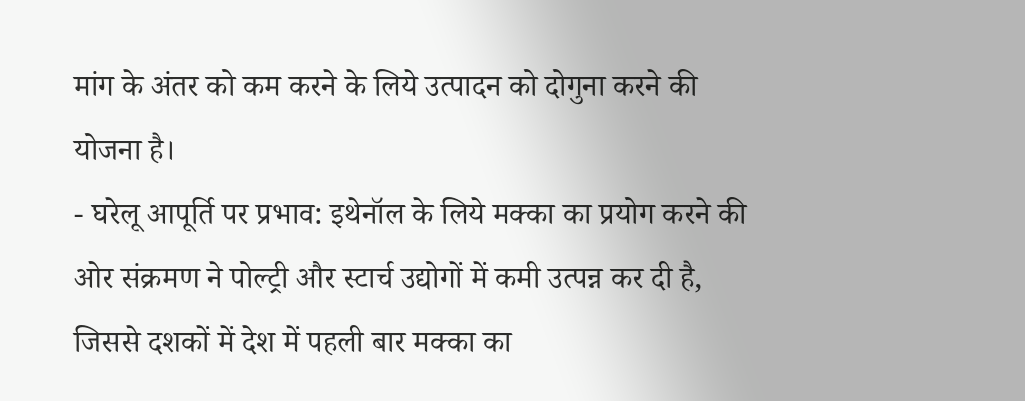मांग के अंतर को कम करने के लिये उत्पादन को दोगुना करने की योजना है।
- घरेलू आपूर्ति पर प्रभाव: इथेनॉल के लिये मक्का का प्रयोग करने की ओर संक्रमण ने पोल्ट्री और स्टार्च उद्योगों में कमी उत्पन्न कर दी है, जिससे दशकों में देश में पहली बार मक्का का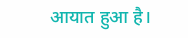आयात हुआ है।